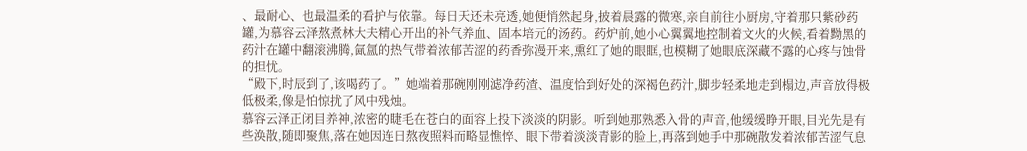、最耐心、也最温柔的看护与依靠。每日天还未亮透,她便悄然起身,披着晨露的微寒,亲自前往小厨房,守着那只紫砂药罐,为慕容云泽熬煮林大夫精心开出的补气养血、固本培元的汤药。药炉前,她小心翼翼地控制着文火的火候,看着黝黑的药汁在罐中翻滚沸腾,氤氲的热气带着浓郁苦涩的药香弥漫开来,熏红了她的眼眶,也模糊了她眼底深藏不露的心疼与蚀骨的担忧。
“殿下,时辰到了,该喝药了。”她端着那碗刚刚滤净药渣、温度恰到好处的深褐色药汁,脚步轻柔地走到榻边,声音放得极低极柔,像是怕惊扰了风中残烛。
慕容云泽正闭目养神,浓密的睫毛在苍白的面容上投下淡淡的阴影。听到她那熟悉入骨的声音,他缓缓睁开眼,目光先是有些涣散,随即聚焦,落在她因连日熬夜照料而略显憔悴、眼下带着淡淡青影的脸上,再落到她手中那碗散发着浓郁苦涩气息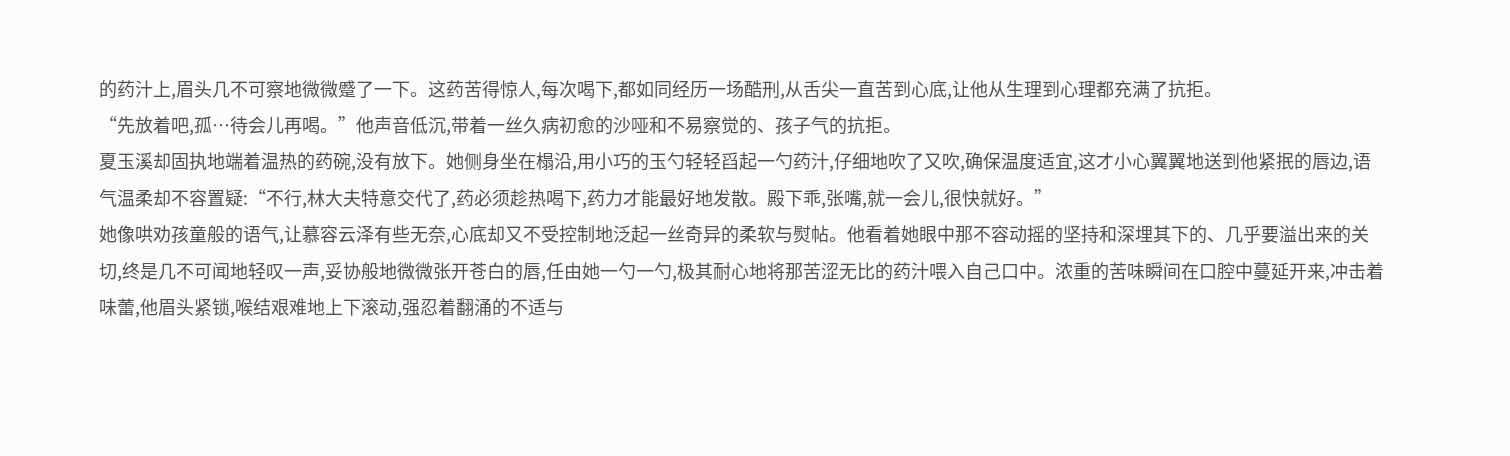的药汁上,眉头几不可察地微微蹙了一下。这药苦得惊人,每次喝下,都如同经历一场酷刑,从舌尖一直苦到心底,让他从生理到心理都充满了抗拒。
“先放着吧,孤…待会儿再喝。”他声音低沉,带着一丝久病初愈的沙哑和不易察觉的、孩子气的抗拒。
夏玉溪却固执地端着温热的药碗,没有放下。她侧身坐在榻沿,用小巧的玉勺轻轻舀起一勺药汁,仔细地吹了又吹,确保温度适宜,这才小心翼翼地送到他紧抿的唇边,语气温柔却不容置疑:“不行,林大夫特意交代了,药必须趁热喝下,药力才能最好地发散。殿下乖,张嘴,就一会儿,很快就好。”
她像哄劝孩童般的语气,让慕容云泽有些无奈,心底却又不受控制地泛起一丝奇异的柔软与熨帖。他看着她眼中那不容动摇的坚持和深埋其下的、几乎要溢出来的关切,终是几不可闻地轻叹一声,妥协般地微微张开苍白的唇,任由她一勺一勺,极其耐心地将那苦涩无比的药汁喂入自己口中。浓重的苦味瞬间在口腔中蔓延开来,冲击着味蕾,他眉头紧锁,喉结艰难地上下滚动,强忍着翻涌的不适与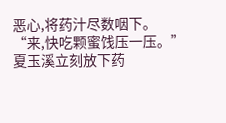恶心,将药汁尽数咽下。
“来,快吃颗蜜饯压一压。”夏玉溪立刻放下药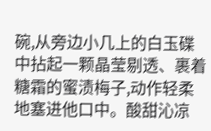碗,从旁边小几上的白玉碟中拈起一颗晶莹剔透、裹着糖霜的蜜渍梅子,动作轻柔地塞进他口中。酸甜沁凉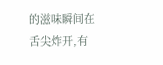的滋味瞬间在舌尖炸开,有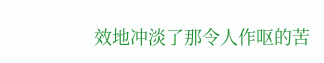效地冲淡了那令人作呕的苦